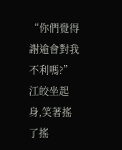“你們覺得謝逾會對我不利嗎?”江皎坐起身,笑著搖了搖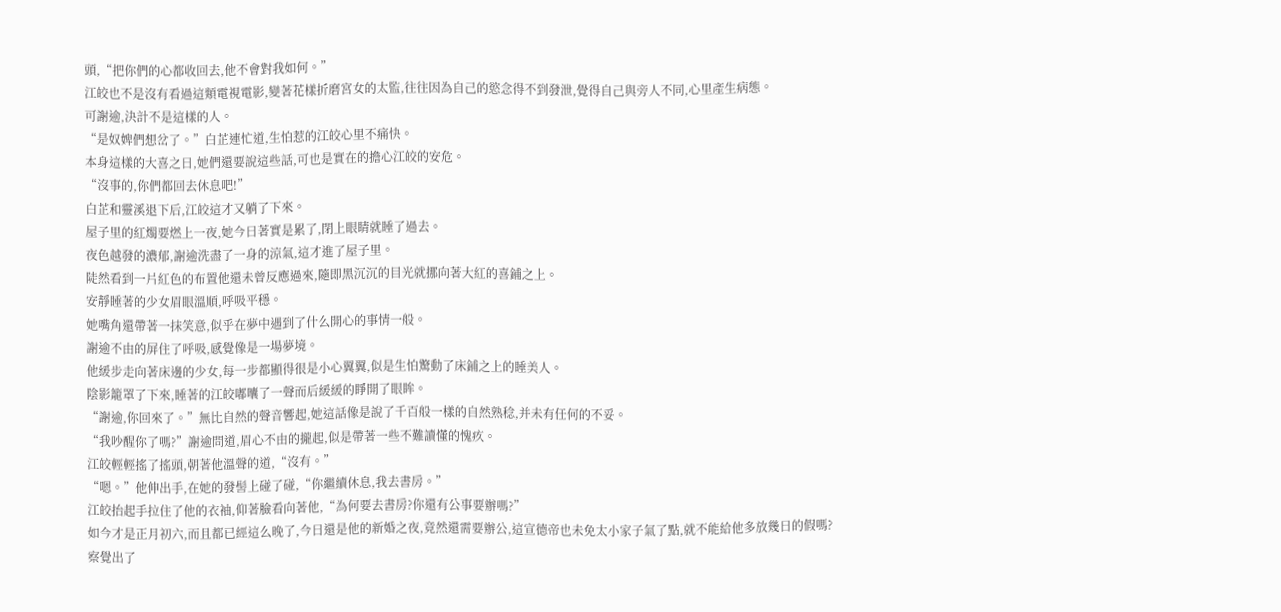頭,“把你們的心都收回去,他不會對我如何。”
江皎也不是沒有看過這類電視電影,變著花樣折磨宮女的太監,往往因為自己的慾念得不到發泄,覺得自己與旁人不同,心里產生病態。
可謝逾,決計不是這樣的人。
“是奴婢們想岔了。”白芷連忙道,生怕惹的江皎心里不痛快。
本身這樣的大喜之日,她們還要說這些話,可也是實在的擔心江皎的安危。
“沒事的,你們都回去休息吧!”
白芷和靈溪退下后,江皎這才又躺了下來。
屋子里的紅燭要燃上一夜,她今日著實是累了,閉上眼睛就睡了過去。
夜色越發的濃郁,謝逾洗盡了一身的涼氣,這才進了屋子里。
陡然看到一片紅色的布置他還未曾反應過來,隨即黑沉沉的目光就挪向著大紅的喜鋪之上。
安靜睡著的少女眉眼溫順,呼吸平穩。
她嘴角還帶著一抹笑意,似乎在夢中遇到了什么開心的事情一般。
謝逾不由的屏住了呼吸,感覺像是一場夢境。
他緩步走向著床邊的少女,每一步都顯得很是小心翼翼,似是生怕驚動了床鋪之上的睡美人。
陰影籠罩了下來,睡著的江皎嘟囔了一聲而后緩緩的睜開了眼眸。
“謝逾,你回來了。”無比自然的聲音響起,她這話像是說了千百般一樣的自然熟稔,并未有任何的不妥。
“我吵醒你了嗎?”謝逾問道,眉心不由的攏起,似是帶著一些不難讀懂的愧疚。
江皎輕輕搖了搖頭,朝著他溫聲的道,“沒有。”
“嗯。”他伸出手,在她的發髻上碰了碰,“你繼續休息,我去書房。”
江皎抬起手拉住了他的衣袖,仰著臉看向著他,“為何要去書房?你還有公事要辦嗎?”
如今才是正月初六,而且都已經這么晚了,今日還是他的新婚之夜,竟然還需要辦公,這宣德帝也未免太小家子氣了點,就不能給他多放幾日的假嗎?
察覺出了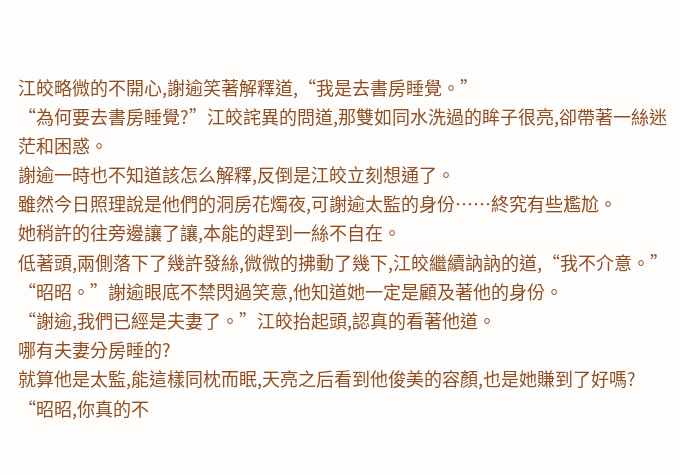江皎略微的不開心,謝逾笑著解釋道,“我是去書房睡覺。”
“為何要去書房睡覺?”江皎詫異的問道,那雙如同水洗過的眸子很亮,卻帶著一絲迷茫和困惑。
謝逾一時也不知道該怎么解釋,反倒是江皎立刻想通了。
雖然今日照理說是他們的洞房花燭夜,可謝逾太監的身份……終究有些尷尬。
她稍許的往旁邊讓了讓,本能的趕到一絲不自在。
低著頭,兩側落下了幾許發絲,微微的拂動了幾下,江皎繼續訥訥的道,“我不介意。”
“昭昭。”謝逾眼底不禁閃過笑意,他知道她一定是顧及著他的身份。
“謝逾,我們已經是夫妻了。”江皎抬起頭,認真的看著他道。
哪有夫妻分房睡的?
就算他是太監,能這樣同枕而眠,天亮之后看到他俊美的容顏,也是她賺到了好嗎?
“昭昭,你真的不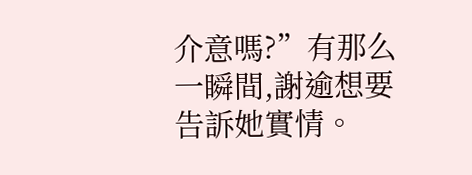介意嗎?”有那么一瞬間,謝逾想要告訴她實情。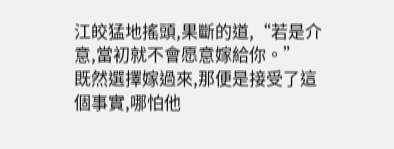江皎猛地搖頭,果斷的道,“若是介意,當初就不會愿意嫁給你。”
既然選擇嫁過來,那便是接受了這個事實,哪怕他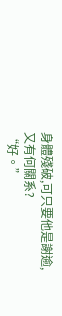身體殘破,可只要他是謝逾,又有何關系?
“好。”